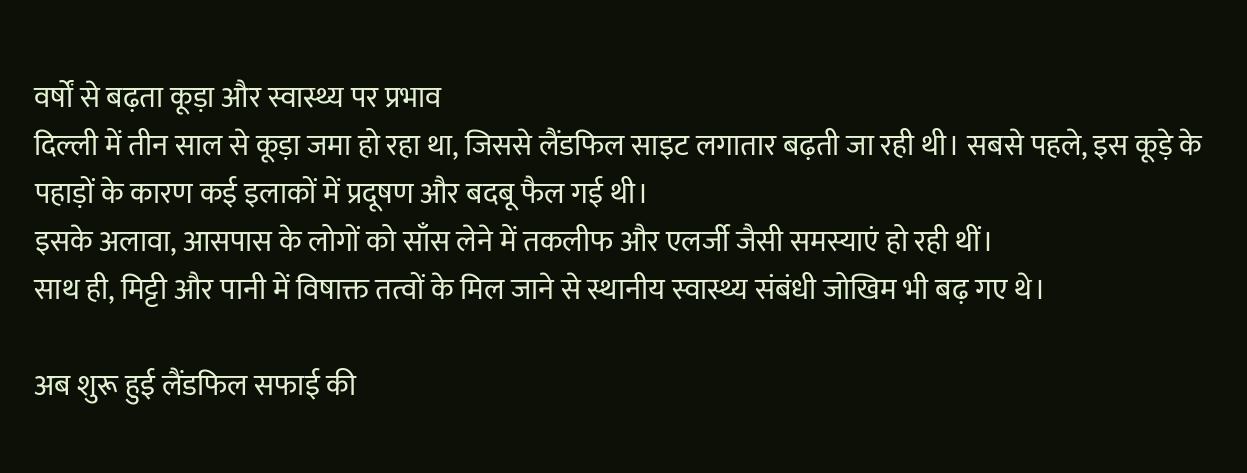वर्षों से बढ़ता कूड़ा और स्वास्थ्य पर प्रभाव
दिल्ली में तीन साल से कूड़ा जमा हो रहा था, जिससे लैंडफिल साइट लगातार बढ़ती जा रही थी। सबसे पहले, इस कूड़े के पहाड़ों के कारण कई इलाकों में प्रदूषण और बदबू फैल गई थी।
इसके अलावा, आसपास के लोगों को साँस लेने में तकलीफ और एलर्जी जैसी समस्याएं हो रही थीं।
साथ ही, मिट्टी और पानी में विषाक्त तत्वों के मिल जाने से स्थानीय स्वास्थ्य संबंधी जोखिम भी बढ़ गए थे।

अब शुरू हुई लैंडफिल सफाई की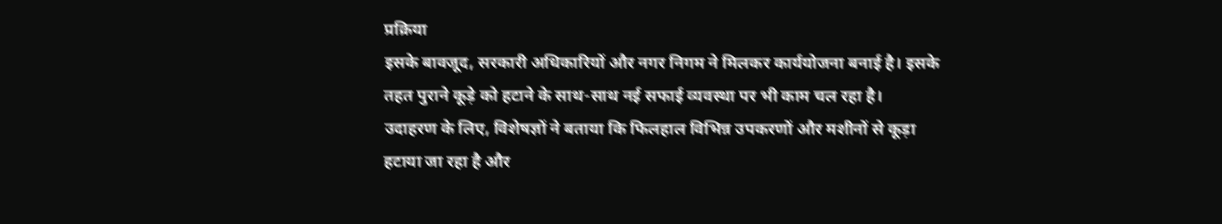प्रक्रिया
इसके बावजूद, सरकारी अधिकारियों और नगर निगम ने मिलकर कार्ययोजना बनाई है। इसके तहत पुराने कूड़े को हटाने के साथ-साथ नई सफाई व्यवस्था पर भी काम चल रहा है।
उदाहरण के लिए, विशेषज्ञों ने बताया कि फिलहाल विभिन्न उपकरणों और मशीनों से कूड़ा हटाया जा रहा है और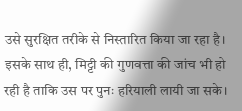उसे सुरक्षित तरीके से निस्तारित किया जा रहा है।
इसके साथ ही, मिट्टी की गुणवत्ता की जांच भी हो रही है ताकि उस पर पुनः हरियाली लायी जा सके।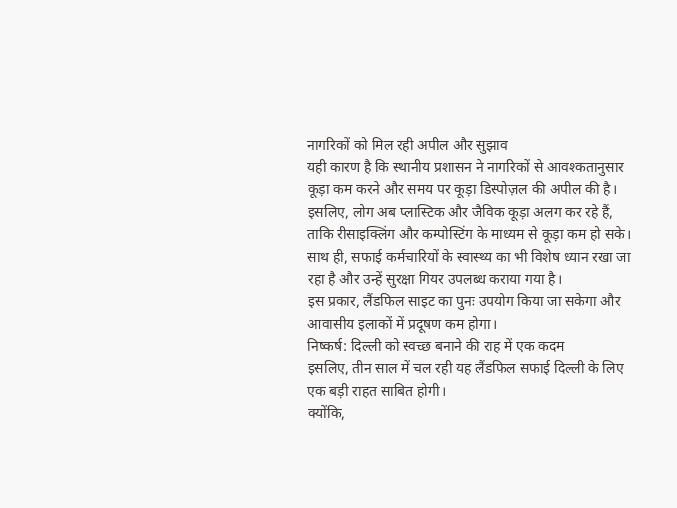नागरिकों को मिल रही अपील और सुझाव
यही कारण है कि स्थानीय प्रशासन ने नागरिकों से आवश्कतानुसार कूड़ा कम करने और समय पर कूड़ा डिस्पोज़ल की अपील की है।
इसलिए, लोग अब प्लास्टिक और जैविक कूड़ा अलग कर रहे हैं, ताकि रीसाइक्लिंग और कम्पोस्टिंग के माध्यम से कूड़ा कम हो सके।
साथ ही, सफाई कर्मचारियों के स्वास्थ्य का भी विशेष ध्यान रखा जा रहा है और उन्हें सुरक्षा गियर उपलब्ध कराया गया है।
इस प्रकार, लैंडफिल साइट का पुनः उपयोग किया जा सकेगा और आवासीय इलाकों में प्रदूषण कम होगा।
निष्कर्ष: दिल्ली को स्वच्छ बनाने की राह में एक कदम
इसलिए, तीन साल में चल रही यह लैंडफिल सफाई दिल्ली के लिए एक बड़ी राहत साबित होगी।
क्योंकि,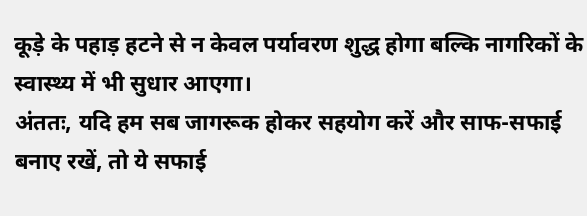कूड़े के पहाड़ हटने से न केवल पर्यावरण शुद्ध होगा बल्कि नागरिकों के स्वास्थ्य में भी सुधार आएगा।
अंततः, यदि हम सब जागरूक होकर सहयोग करें और साफ-सफाई बनाए रखें, तो ये सफाई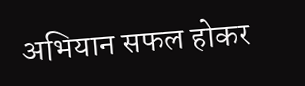अभियान सफल होकर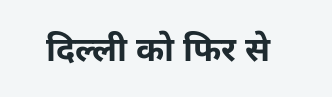दिल्ली को फिर से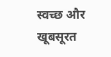स्वच्छ और खूबसूरत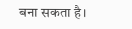बना सकता है।